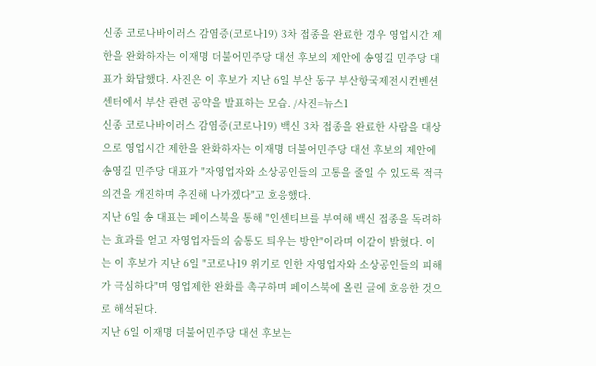신종 코로나바이러스 감염증(코로나19) 3차 접종을 완료한 경우 영업시간 제한을 완화하자는 이재명 더불어민주당 대선 후보의 제안에 송영길 민주당 대표가 화답했다. 사진은 이 후보가 지난 6일 부산 동구 부산항국제전시컨벤션 센터에서 부산 관련 공약을 발표하는 모습. /사진=뉴스1
신종 코로나바이러스 감염증(코로나19) 백신 3차 접종을 완료한 사람을 대상으로 영업시간 제한을 완화하자는 이재명 더불어민주당 대선 후보의 제안에 송영길 민주당 대표가 "자영업자와 소상공인들의 고통을 줄일 수 있도록 적극 의견을 개진하며 추진해 나가겠다"고 호응했다.
지난 6일 송 대표는 페이스북을 통해 "인센티브를 부여해 백신 접종을 독려하는 효과를 얻고 자영업자들의 숨통도 틔우는 방안"이라며 이같이 밝혔다. 이는 이 후보가 지난 6일 "코로나19 위기로 인한 자영업자와 소상공인들의 피해가 극심하다"며 영업제한 완화를 촉구하며 페이스북에 올린 글에 호응한 것으로 해석된다.
지난 6일 이재명 더불어민주당 대선 후보는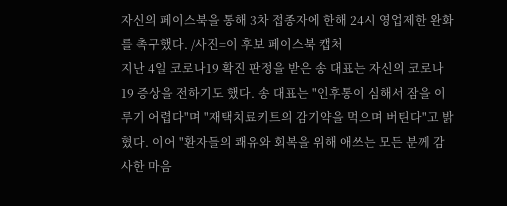자신의 페이스북을 통해 3차 접종자에 한해 24시 영업제한 완화를 촉구했다. /사진=이 후보 페이스북 캡처
지난 4일 코로나19 확진 판정을 받은 송 대표는 자신의 코로나19 증상을 전하기도 했다. 송 대표는 "인후통이 심해서 잠을 이루기 어렵다"며 "재택치료키트의 감기약을 먹으며 버틴다"고 밝혔다. 이어 "환자들의 쾌유와 회복을 위해 애쓰는 모든 분께 감사한 마음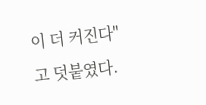이 더 커진다"고 덧붙였다.